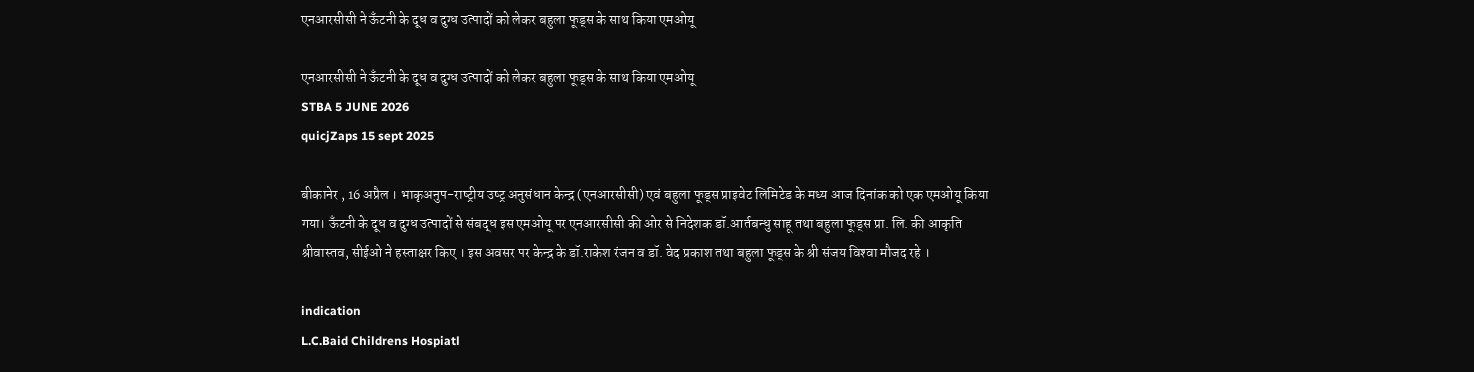एनआरसीसी ने ऊँटनी के दूध व दुग्‍ध उत्‍पादों को लेकर बहुला फूड्स के साथ किया एमओयू

एनआरसीसी ने ऊँटनी के दूध व दुग्‍ध उत्‍पादों को लेकर बहुला फूड्स के साथ किया एमओयू
STBA 5 JUNE 2026
quicjZaps 15 sept 2025

बीकानेर , 16 अप्रैल । भाकृअनुप-राष्‍ट्रीय उष्‍ट्र अनुसंधान केन्‍द्र (एनआरसीसी) एवं बहुला फूड्स प्राइवेट लिमिटेड के मध्‍य आज दिनांक को एक एमओयू किया गया। ऊँटनी के दूध व दुग्‍ध उत्‍पादों से संबद्ध इस एमओयू पर एनआरसीसी की ओर से निदेशक डॉ.आर्तबन्‍धु साहू तथा बहुला फूड्स प्रा. लि. की आकृति श्रीवास्‍तव, सीईओ ने हस्‍ताक्षर किए । इस अवसर पर केन्‍द्र के डॉ.राकेश रंजन व डॉ. वेद प्रकाश तथा बहुला फूड्स के श्री संजय विश्‍वा मौजद रहे ।

indication
L.C.Baid Childrens Hospiatl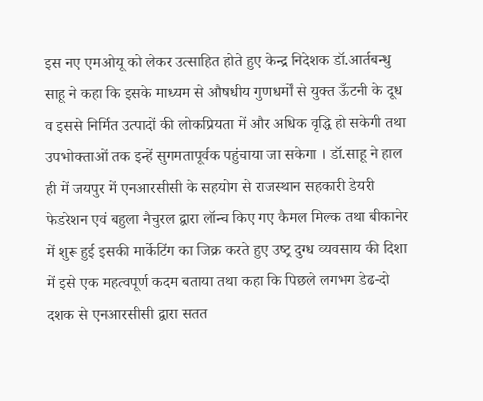इस नए एमओयू को लेकर उत्‍साहित होते हुए केन्‍द्र निदेशक डॉ.आर्तबन्‍धु साहू ने कहा कि इसके माध्‍यम से औषधीय गुणधर्मों से युक्‍त ऊँटनी के दूध व इससे निर्मित उत्‍पादों की लोकप्रियता में और अधिक वृद्धि हो सकेगी तथा उपभोक्‍ताओं तक इन्‍हें सुगमतापूर्वक पहुंचाया जा सकेगा । डॉ.साहू ने हाल ही में जयपुर में एनआरसीसी के सहयोग से राजस्थान सहकारी डेयरी फेडरेशन एवं बहुला नैचुरल द्वारा लॉन्‍च किए गए कैमल मिल्‍क तथा बीकानेर में शुरू हुई इसकी मार्केटिंग का जिक्र करते हुए उष्‍ट्र दुग्‍ध व्‍यवसाय की दिशा में इसे एक महत्‍वपूर्ण कदम बताया तथा कहा कि पिछले लगभग डेढ-दो दशक से एनआरसीसी द्वारा सतत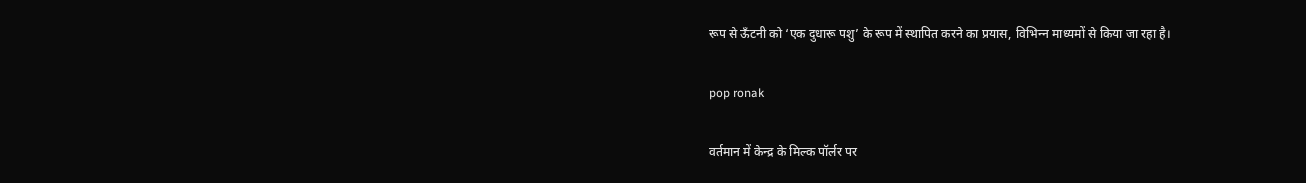रूप से ऊँटनी को ‘एक दुधारू पशु’ के रूप में स्‍थापित करने का प्रयास, विभिन्‍न माध्‍यमों से किया जा रहा है।

pop ronak

वर्तमान में केन्‍द्र के मिल्‍क पॉर्लर पर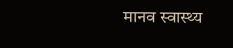मानव स्‍वास्‍थ्‍य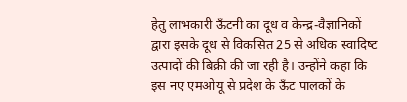हेतु लाभकारी ऊँटनी का दूध व केन्‍द्र-वैज्ञानिकों द्वारा इसके दूध से विकसित 25 से अधिक स्‍वादिष्‍ट उत्‍पादों की बिक्री की जा रही है। उन्‍होंने कहा कि इस नए एमओयू से प्रदेश के ऊँट पालकों के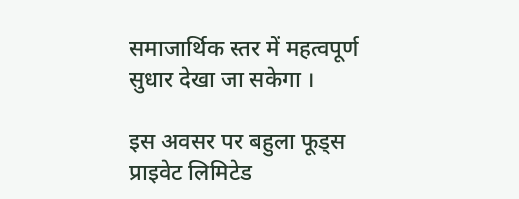समाजार्थिक स्‍तर में महत्‍वपूर्ण सुधार देखा जा सकेगा ।

इस अवसर पर बहुला फूड्स प्राइवेट लिमिटेड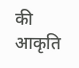की आकृति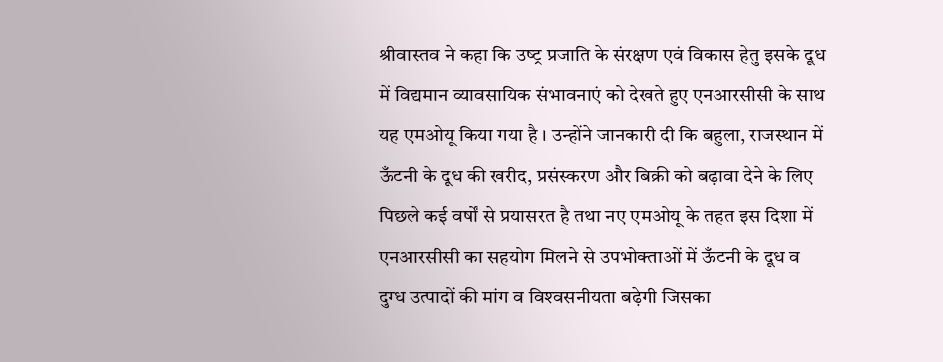श्रीवास्‍तव ने कहा कि उष्‍ट्र प्रजाति के संरक्षण एवं विकास हेतु इसके दूध में विद्यमान व्‍यावसायिक संभावनाएं को देखते हुए एनआरसीसी के साथ यह एमओयू किया गया है । उन्‍होंने जानकारी दी कि बहुला, राजस्थान में ऊँटनी के दूध की खरीद, प्रसंस्करण और बिक्री को बढ़ावा देने के लिए पिछले कई वर्षों से प्रयासरत है तथा नए एमओयू के तहत इस दिशा में एनआरसीसी का सहयोग मिलने से उपभोक्ताओं में ऊँटनी के दूध व दुग्‍ध उत्‍पादों की मांग व विश्‍वसनीयता बढ़ेगी जिसका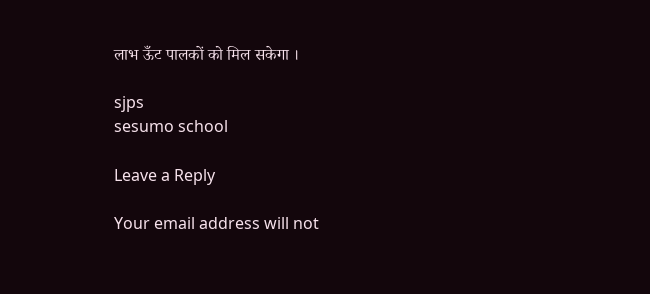लाभ ऊँट पालकों को मिल सकेगा ।

sjps
sesumo school

Leave a Reply

Your email address will not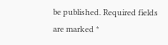be published. Required fields are marked *